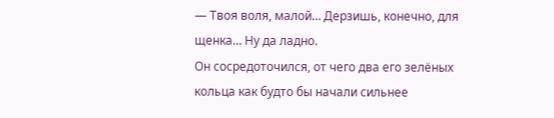— Твоя воля, малой… Дерзишь, конечно, для щенка… Ну да ладно.
Он сосредоточился, от чего два его зелёных кольца как будто бы начали сильнее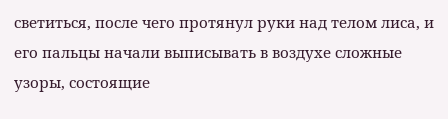светиться, после чего протянул руки над телом лиса, и его пальцы начали выписывать в воздухе сложные узоры, состоящие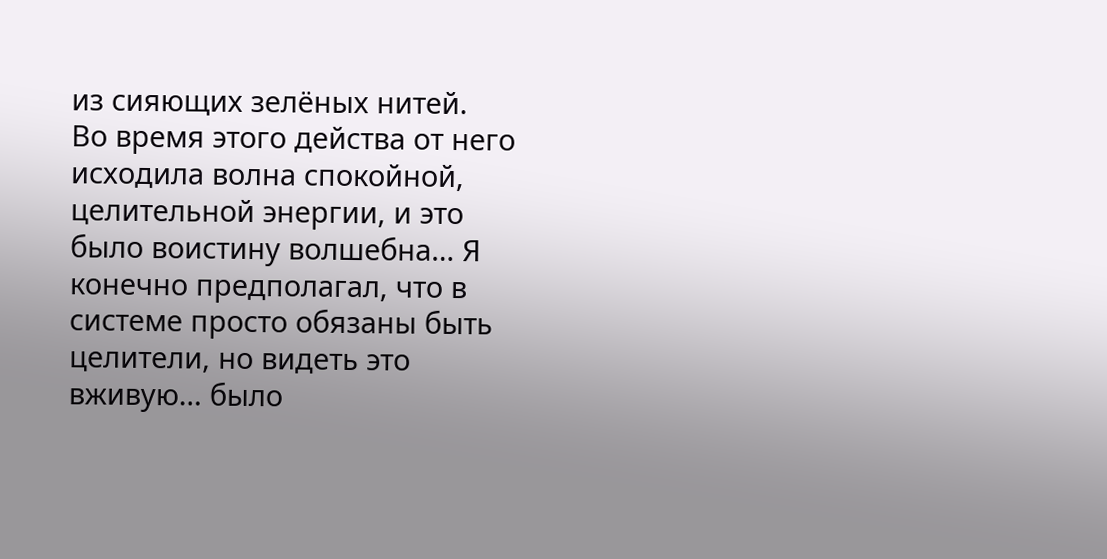из сияющих зелёных нитей.
Во время этого действа от него исходила волна спокойной, целительной энергии, и это было воистину волшебна… Я конечно предполагал, что в системе просто обязаны быть целители, но видеть это вживую… было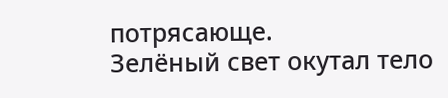потрясающе.
Зелёный свет окутал тело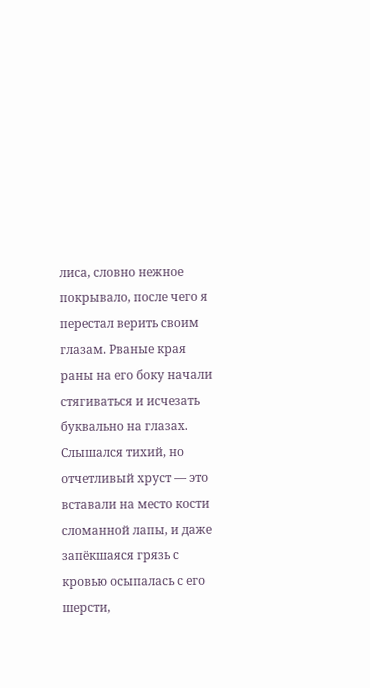лиса, словно нежное покрывало, после чего я перестал верить своим глазам. Рваные края раны на его боку начали стягиваться и исчезать буквально на глазах. Слышался тихий, но отчетливый хруст — это вставали на место кости сломанной лапы, и даже запёкшаяся грязь с кровью осыпалась с его шерсти,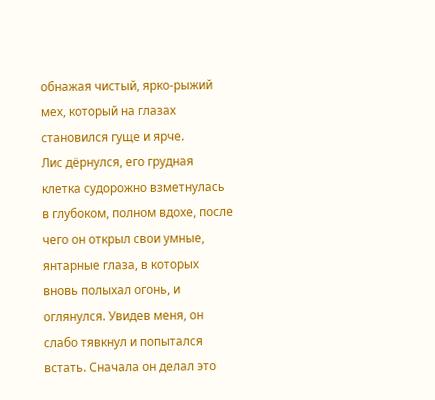обнажая чистый, ярко-рыжий мех, который на глазах становился гуще и ярче.
Лис дёрнулся, его грудная клетка судорожно взметнулась в глубоком, полном вдохе, после чего он открыл свои умные, янтарные глаза, в которых вновь полыхал огонь, и оглянулся. Увидев меня, он слабо тявкнул и попытался встать. Сначала он делал это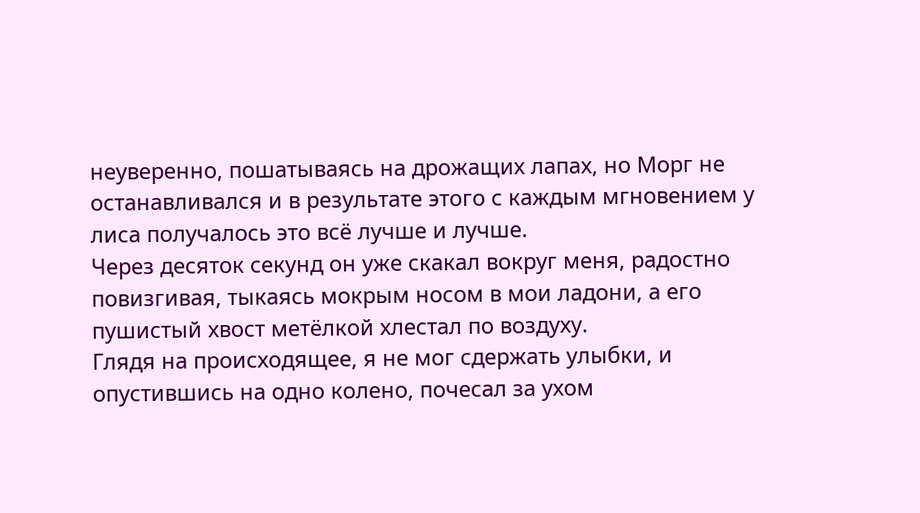неуверенно, пошатываясь на дрожащих лапах, но Морг не останавливался и в результате этого с каждым мгновением у лиса получалось это всё лучше и лучше.
Через десяток секунд он уже скакал вокруг меня, радостно повизгивая, тыкаясь мокрым носом в мои ладони, а его пушистый хвост метёлкой хлестал по воздуху.
Глядя на происходящее, я не мог сдержать улыбки, и опустившись на одно колено, почесал за ухом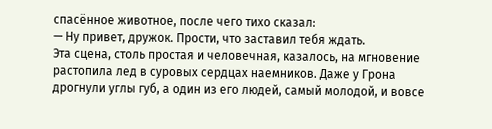спасённое животное, после чего тихо сказал:
— Ну привет, дружок. Прости, что заставил тебя ждать.
Эта сцена, столь простая и человечная, казалось, на мгновение растопила лед в суровых сердцах наемников. Даже у Грона дрогнули углы губ, а один из его людей, самый молодой, и вовсе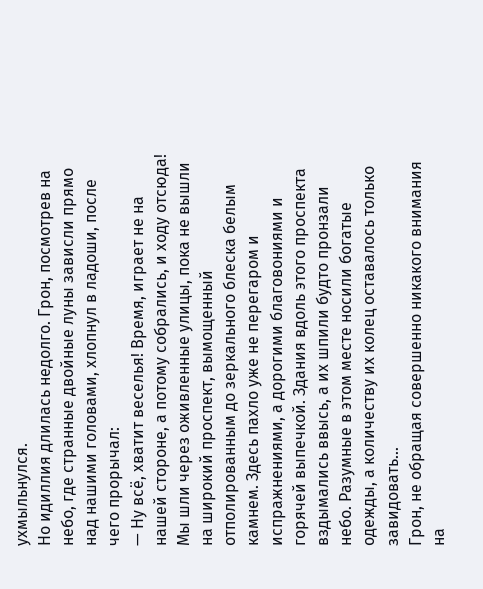ухмыльнулся.
Но идиллия длилась недолго. Грон, посмотрев на небо, где странные двойные луны зависли прямо над нашими головами, хлопнул в ладоши, после чего прорычал:
— Ну всё, хватит веселья! Время, играет не на нашей стороне, а потому собрались, и ходу отсюда!
Мы шли через оживленные улицы, пока не вышли на широкий проспект, вымощенный отполированным до зеркального блеска белым камнем. Здесь пахло уже не перегаром и испражнениями, а дорогими благовониями и горячей выпечкой. Здания вдоль этого проспекта вздымались ввысь, а их шпили будто пронзали небо. Разумные в этом месте носили богатые одежды, а количеству их колец оставалось только завидовать…
Грон, не обращая совершенно никакого внимания на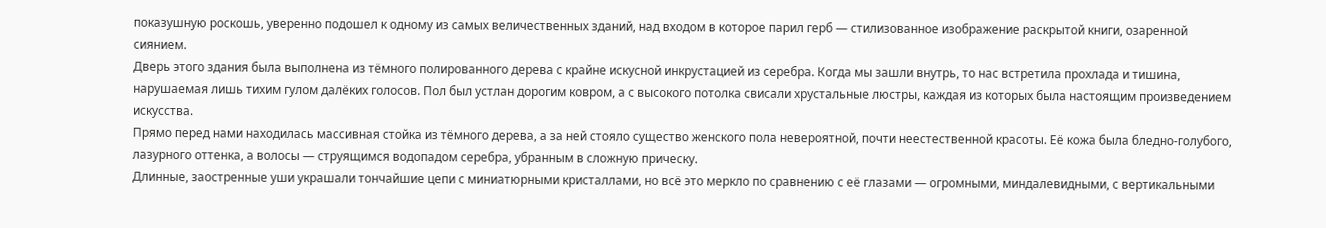показушную роскошь, уверенно подошел к одному из самых величественных зданий, над входом в которое парил герб — стилизованное изображение раскрытой книги, озаренной сиянием.
Дверь этого здания была выполнена из тёмного полированного дерева с крайне искусной инкрустацией из серебра. Когда мы зашли внутрь, то нас встретила прохлада и тишина, нарушаемая лишь тихим гулом далёких голосов. Пол был устлан дорогим ковром, а с высокого потолка свисали хрустальные люстры, каждая из которых была настоящим произведением искусства.
Прямо перед нами находилась массивная стойка из тёмного дерева, а за ней стояло существо женского пола невероятной, почти неестественной красоты. Её кожа была бледно-голубого, лазурного оттенка, а волосы — струящимся водопадом серебра, убранным в сложную прическу.
Длинные, заостренные уши украшали тончайшие цепи с миниатюрными кристаллами, но всё это меркло по сравнению с её глазами — огромными, миндалевидными, с вертикальными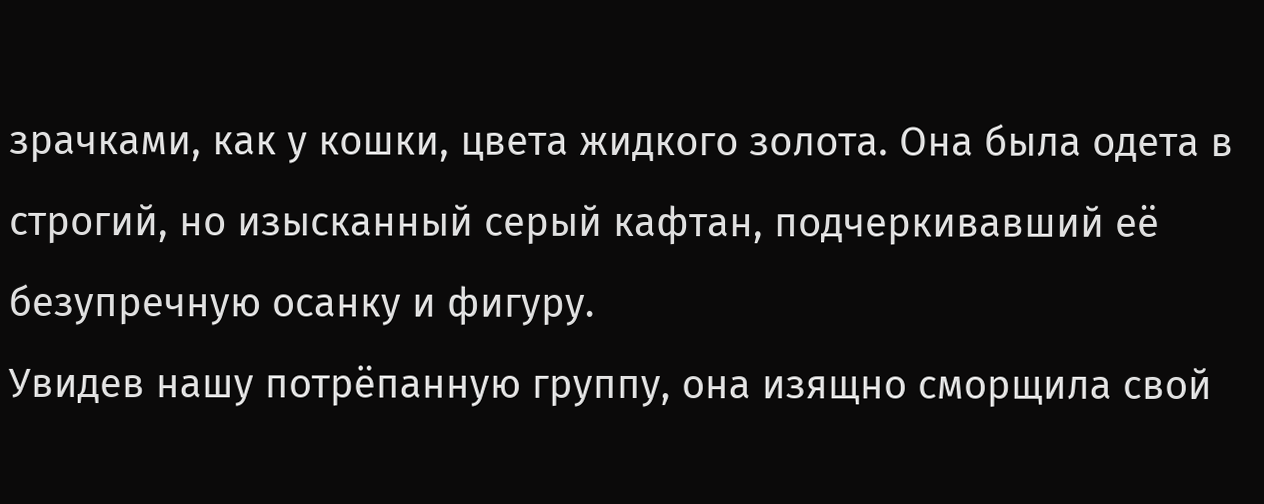зрачками, как у кошки, цвета жидкого золота. Она была одета в строгий, но изысканный серый кафтан, подчеркивавший её безупречную осанку и фигуру.
Увидев нашу потрёпанную группу, она изящно сморщила свой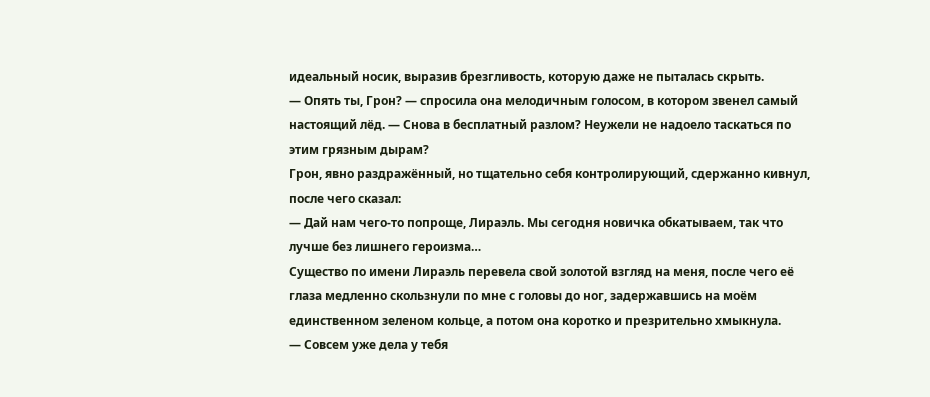идеальный носик, выразив брезгливость, которую даже не пыталась скрыть.
— Опять ты, Грон? — спросила она мелодичным голосом, в котором звенел самый настоящий лёд. — Снова в бесплатный разлом? Неужели не надоело таскаться по этим грязным дырам?
Грон, явно раздражённый, но тщательно себя контролирующий, сдержанно кивнул, после чего сказал:
— Дай нам чего-то попроще, Лираэль. Мы сегодня новичка обкатываем, так что лучше без лишнего героизма…
Существо по имени Лираэль перевела свой золотой взгляд на меня, после чего её глаза медленно скользнули по мне с головы до ног, задержавшись на моём единственном зеленом кольце, а потом она коротко и презрительно хмыкнула.
— Совсем уже дела у тебя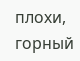плохи, горный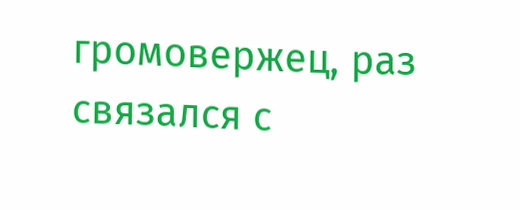громовержец, раз связался с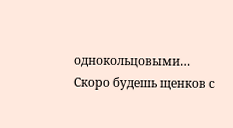однокольцовыми… Скоро будешь щенков с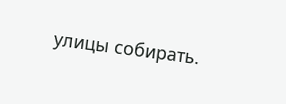улицы собирать.